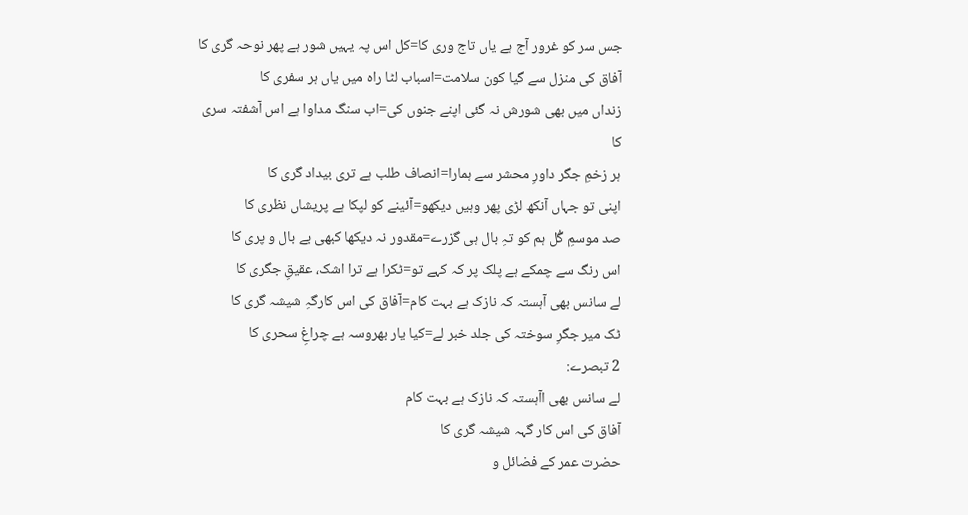جس سر کو غرور آج ہے یاں تاج وری کا=کل اس پہ یہیں شور ہے پھر نوحہ گری کا
آفاق کی منزل سے گیا کون سلامت=اسباب لٹا راہ میں یاں ہر سفری کا
زنداں میں بھی شورش نہ گئی اپنے جنوں کی=اب سنگ مداوا ہے اس آشفتہ سری کا
ہر زخمِ جگر داورِ محشر سے ہمارا=انصاف طلب ہے تری بیداد گری کا
اپنی تو جہاں آنکھ لڑی پھر وہیں دیکھو=آئینے کو لپکا ہے پریشاں نظری کا
صد موسمِ گُل ہم کو تہِ بال ہی گزرے=مقدور نہ دیکھا کبھی بے بال و پری کا
اس رنگ سے چمکے ہے پلک پر کہ کہے تو=ٹکرا ہے ترا اشک، عقیقِ جگری کا
لے سانس بھی آہستہ کہ نازک ہے بہت کام=آفاق کی اس کارگہِ شیشہ گری کا
ٹک میر جگرِ سوختہ کی جلد خبر لے=کیا یار بھروسہ ہے چراغِ سحری کا
2 تبصرے:
لے سانس بھی اآہستہ کہ نازک ہے بہت کام
آفاق کی اس کار گہہ شیشہ گری کا
حضرت عمر کے فضائل و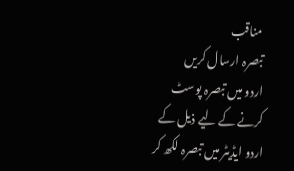مناقب
تبصرہ ارسال کریں
اردو میں تبصرہ پوسٹ کرنے کے لیے ذیل کے اردو ایڈیٹر میں تبصرہ لکھ کر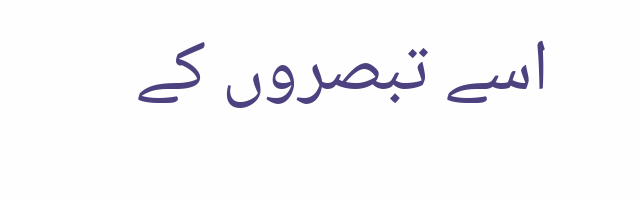اسے تبصروں کے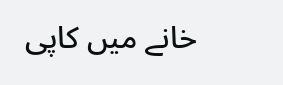خانے میں کاپی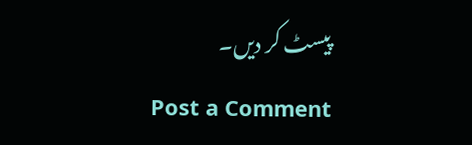پیسٹ کر دیں۔
Post a Comment